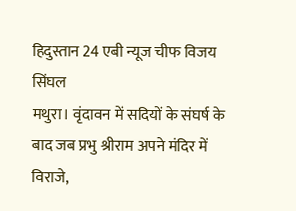हिदुस्तान 24 एबी न्यूज चीफ विजय सिंघल
मथुरा। वृंदावन में सदियों के संघर्ष के बाद जब प्रभु श्रीराम अपने मंदिर में विराजे,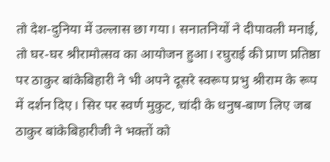तो देश-दुनिया में उल्लास छा गया। सनातनियों ने दीपावली मनाई, तो घर-घर श्रीरामोत्सव का आयोजन हुआ। रघुराई की प्राण प्रतिष्ठा पर ठाकुर बांकेबिहारी ने भी अपने दूसरे स्वरूप प्रभु श्रीराम के रूप में दर्शन दिए। सिर पर स्वर्ण मुकुट, चांदी के धनुष-बाण लिए जब ठाकुर बांकेबिहारीजी ने भक्तों को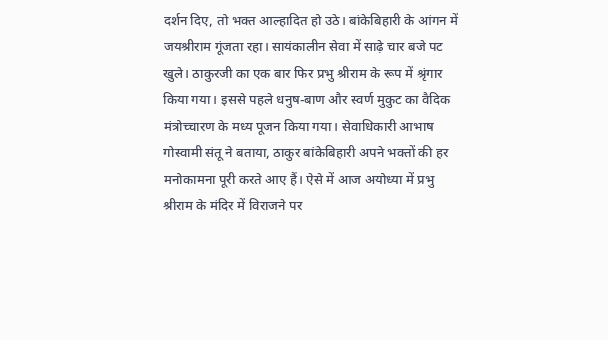दर्शन दिए, तो भक्त आल्हादित हो उठे। बांकेबिहारी के आंगन में जयश्रीराम गूंजता रहा। सायंकालीन सेवा में साढ़े चार बजे पट खुले। ठाकुरजी का एक बार फिर प्रभु श्रीराम के रूप में श्रृंगार किया गया। इससे पहले धनुष-बाण और स्वर्ण मुकुट का वैदिक मंत्रोच्चारण के मध्य पूजन किया गया। सेवाधिकारी आभाष गोस्वामी संतू ने बताया, ठाकुर बांकेबिहारी अपने भक्तों की हर मनोकामना पूरी करते आए हैं। ऐसे में आज अयोध्या में प्रभु श्रीराम के मंदिर में विराजने पर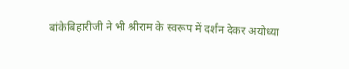बांकेबिहारीजी ने भी श्रीराम के स्वरूप में दर्शन देकर अयोध्या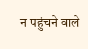न पहुंचने वाले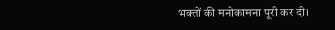भक्तों की मनोकामना पूरी कर दी।